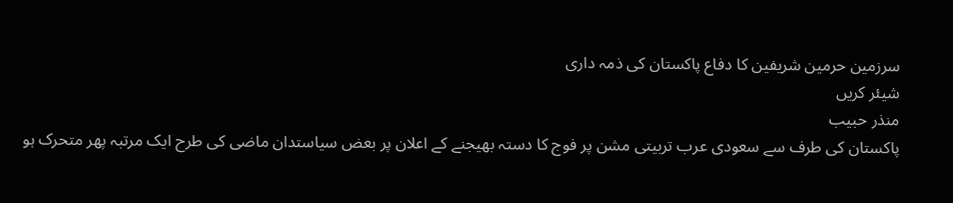سرزمین حرمین شریفین کا دفاع پاکستان کی ذمہ داری
شیئر کریں
منذر حبیب
پاکستان کی طرف سے سعودی عرب تربیتی مشن پر فوج کا دستہ بھیجنے کے اعلان پر بعض سیاستدان ماضی کی طرح ایک مرتبہ پھر متحرک ہو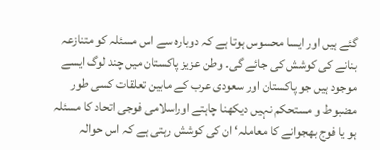گئے ہیں اور ایسا محسوس ہوتا ہے کہ دوبارہ سے اس مسئلہ کو متنازعہ بنانے کی کوشش کی جائے گی۔ وطن عزیز پاکستان میں چند لوگ ایسے موجود ہیں جو پاکستان اور سعودی عرب کے مابین تعلقات کسی طور مضبوط و مستحکم نہیں دیکھنا چاہتے اوراسلامی فوجی اتحاد کا مسئلہ ہو یا فوج بھجوانے کا معاملہ‘ ان کی کوشش رہتی ہے کہ اس حوالہ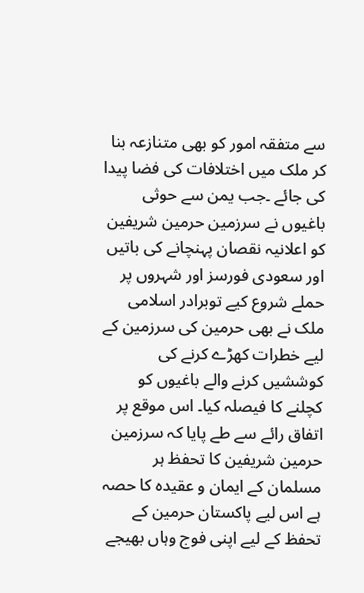سے متفقہ امور کو بھی متنازعہ بنا کر ملک میں اختلافات کی فضا پیدا کی جائے ۔جب یمن سے حوثی باغیوں نے سرزمین حرمین شریفین کو اعلانیہ نقصان پہنچانے کی باتیں اور سعودی فورسز اور شہروں پر حملے شروع کیے توبرادر اسلامی ملک نے بھی حرمین کی سرزمین کے لیے خطرات کھڑے کرنے کی کوششیں کرنے والے باغیوں کو کچلنے کا فیصلہ کیا۔ اس موقع پر اتفاق رائے سے طے پایا کہ سرزمین حرمین شریفین کا تحفظ ہر مسلمان کے ایمان و عقیدہ کا حصہ ہے اس لیے پاکستان حرمین کے تحفظ کے لیے اپنی فوج وہاں بھیجے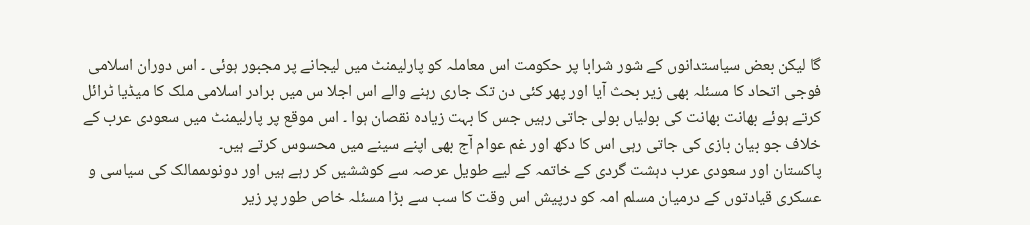گا لیکن بعض سیاستدانوں کے شور شرابا پر حکومت اس معاملہ کو پارلیمنٹ میں لیجانے پر مجبور ہوئی ۔ اس دوران اسلامی فوجی اتحاد کا مسئلہ بھی زیر بحث آیا اور پھر کئی دن تک جاری رہنے والے اس اجلا س میں برادر اسلامی ملک کا میڈیا ٹرائل کرتے ہوئے بھانت بھانت کی بولیاں بولی جاتی رہیں جس کا بہت زیادہ نقصان ہوا ۔ اس موقع پر پارلیمنٹ میں سعودی عرب کے خلاف جو بیان بازی کی جاتی رہی اس کا دکھ اور غم عوام آج بھی اپنے سینے میں محسوس کرتے ہیں۔
پاکستان اور سعودی عرب دہشت گردی کے خاتمہ کے لیے طویل عرصہ سے کوششیں کر رہے ہیں اور دونوںممالک کی سیاسی و عسکری قیادتوں کے درمیان مسلم امہ کو درپیش اس وقت کا سب سے بڑا مسئلہ خاص طور پر زیر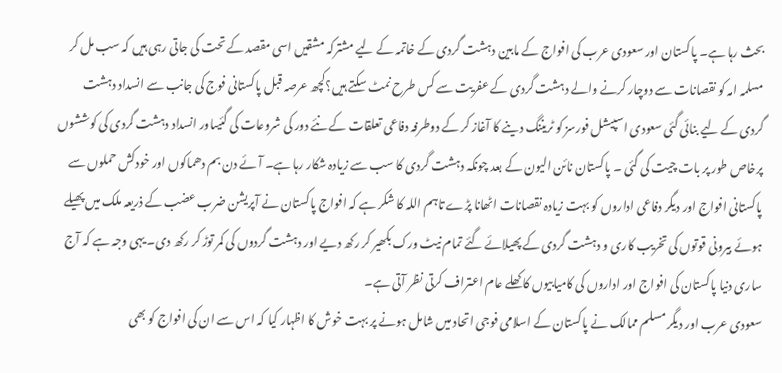بحث رہا ہے۔ پاکستان اور سعودی عرب کی افواج کے مابین دہشت گردی کے خاتمہ کے لیے مشترکہ مشقیں اسی مقصد کے تحت کی جاتی رہی ہیں کہ سب مل کر مسلمہ امہ کو نقصانات سے دوچار کرنے والے دہشت گردی کے عفریت سے کس طرح نمٹ سکتے ہیں؟کچھ عرصہ قبل پاکستانی فوج کی جانب سے انسداد دہشت گردی کے لیے بنائی گئی سعودی اسپیشل فورسز کو ٹریننگ دینے کا آغاز کر کے دوطرفہ دفاعی تعلقات کے نئے دور کی شروعات کی گئیںاور انسداد دہشت گردی کی کوششوں پرخاص طور پر بات چیت کی گئی ۔ پاکستان نائن الیون کے بعد چونکہ دہشت گردی کا سب سے زیادہ شکار رہا ہے۔ آئے دن بم دھماکوں اور خودکش حملوں سے پاکستانی افواج اور دیگر دفاعی اداروں کو بہت زیادہ نقصانات اٹھانا پڑے تاہم اللہ کا شکر ہے کہ افواج پاکستان نے آپریشن ضرب عضب کے ذریعہ ملک میں پھیلے ہوئے بیرونی قوتوں کی تخریب کاری و دہشت گردی کے پھیلائے گئے تمام نیٹ ورک بکھیر کر رکھ دیے اور دہشت گردوں کی کمر توڑ کر رکھ دی۔ یہی وجہ ہے کہ آج ساری دنیا پاکستان کی افواج اور اداروں کی کامیابیوں کا کھلے عام اعتراف کرتی نظر آتی ہے۔
سعودی عرب اور دیگر مسلم ممالک نے پاکستان کے اسلامی فوجی اتحاد میں شامل ہونے پر بہت خوش کا اظہار کیا کہ اس سے ان کی افواج کو بھی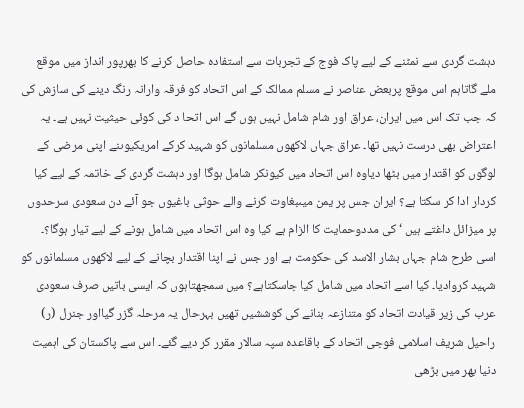دہشت گردی سے نمٹنے کے لیے پاک فوج کے تجربات سے استفادہ حاصل کرنے کا بھرپور انداز میں موقع ملے گاتاہم اس موقع پربعض عناصر نے مسلم ممالک کے اس اتحاد کو فرقہ وارانہ رنگ دینے کی سازش کی کہ جب تک اس میں ایران، عراق اور شام شامل نہیں ہوں گے اس اتحا د کی کوئی حیثیت نہیں ہے۔ یہ اعتراض بھی درست نہیں تھا۔ عراق جہاں لاکھوں مسلمانوں کو شہید کرکے امریکیوںنے اپنی مرضی کے لوگوں کو اقتدار میں بٹھا دیاوہ اس اتحاد میں کیونکر شامل ہوگا اور دہشت گردی کے خاتمہ کے لیے کیا کردار ادا کر سکتا ہے؟ ایران جس پر یمن میںبغاوت کرنے والے حوثی باغیوں جو آئے دن سعودی سرحدوں پر میزائل داغتے ہیں ‘کی مددوحمایت کا الزام ہے کیا وہ اس اتحاد میں شامل ہونے کے لیے تیار ہوگا؟۔ اسی طرح شام جہاں بشار الاسد کی حکومت ہے اور جس نے اپنا اقتدار بچانے کے لیے لاکھوں مسلمانوں کو شہید کروادیا۔ کیا اسے اتحاد میں شامل کیا جاسکتاہے؟ میں سمجھتاہوں کہ ایسی باتیں صرف سعودی عرب کی زیر قیادت اتحاد کو متنازعہ بنانے کی کوششیں تھیں بہرحال یہ مرحلہ گزر گیااور جنرل (ر) راحیل شریف اسلامی فوجی اتحاد کے باقاعدہ سپہ سالار مقرر کر دیے گئے۔ اس سے پاکستان کی اہمیت دنیا بھر میں بڑھی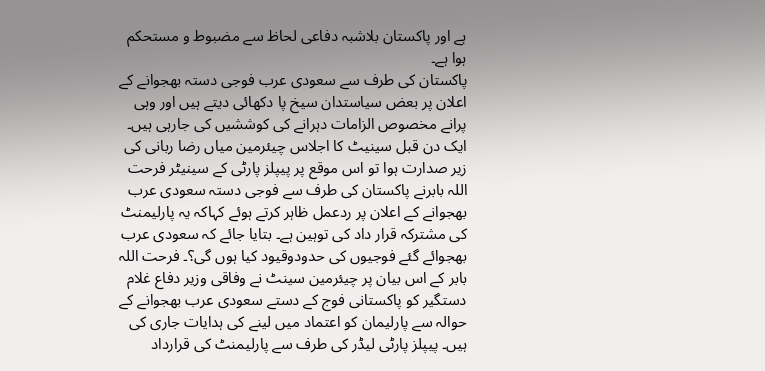ہے اور پاکستان بلاشبہ دفاعی لحاظ سے مضبوط و مستحکم ہوا ہے۔
پاکستان کی طرف سے سعودی عرب فوجی دستہ بھجوانے کے اعلان پر بعض سیاستدان سیخ پا دکھائی دیتے ہیں اور وہی پرانے مخصوص الزامات دہرانے کی کوششیں کی جارہی ہیں۔ ایک دن قبل سینیٹ کا اجلاس چیئرمین میاں رضا ربانی کی زیر صدارت ہوا تو اس موقع پر پیپلز پارٹی کے سینیٹر فرحت اللہ بابرنے پاکستان کی طرف سے فوجی دستہ سعودی عرب بھجوانے کے اعلان پر ردعمل ظاہر کرتے ہوئے کہاکہ یہ پارلیمنٹ کی مشترکہ قرار داد کی توہین ہے۔ بتایا جائے کہ سعودی عرب بھجوائے گئے فوجیوں کی حدودوقیود کیا ہوں گی؟۔ فرحت اللہ بابر کے اس بیان پر چیئرمین سینٹ نے وفاقی وزیر دفاع غلام دستگیر کو پاکستانی فوج کے دستے سعودی عرب بھجوانے کے حوالہ سے پارلیمان کو اعتماد میں لینے کی ہدایات جاری کی ہیں۔ پیپلز پارٹی لیڈر کی طرف سے پارلیمنٹ کی قرارداد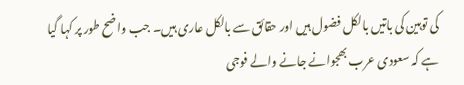کی توہین کی باتیں بالکل فضول ہیں اور حقائق سے بالکل عاری ہیں۔ جب واضح طور پر کہا گیا ہے کہ سعودی عرب بھجوانے جانے والے فوجی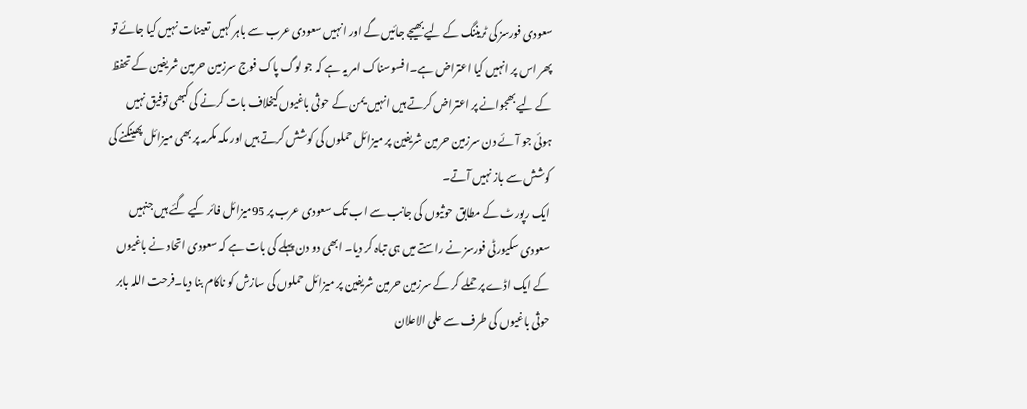سعودی فورسز کی ٹریننگ کے لیے بھیجے جائیں گے اور انہیں سعودی عرب سے باہر کہیں تعینات نہیں کیا جائے تو پھر اس پر انہیں کیا اعتراض ہے۔ا فسوسناک امر یہ ہے کہ جو لوگ پاک فوج سرزمین حرمین شریفین کے تحفظ کے لیے بھجوانے پر اعتراض کرتے ہیں انہیں یمن کے حوثی باغیوں کیخلاف بات کرنے کی کبھی توفیق نہیں ہوئی جو آئے دن سرزمین حرمین شریفین پر میزائل حملوں کی کوشش کرتے ہیں اور مکہ مکرمہ پر بھی میزائل پھینکنے کی کوشش سے باز نہیں آتے۔
ایک رپورٹ کے مطابق حوثیوں کی جانب سے اب تک سعودی عرب پر 95میزائل فائر کیے گئے ہیں جنہیں سعودی سکیورٹی فورسز نے راستے میں ہی تباہ کر دیا۔ ابھی دو دن پہلے کی بات ہے کہ سعودی اتحاد نے باغیوں کے ایک اڈے پر حملے کر کے سرزمین حرمین شریفین پر میزائل حملوں کی سازش کو ناکام بنا دیا۔فرحت اللہ بابر حوثی باغیوں کی طرف سے علی الاعلان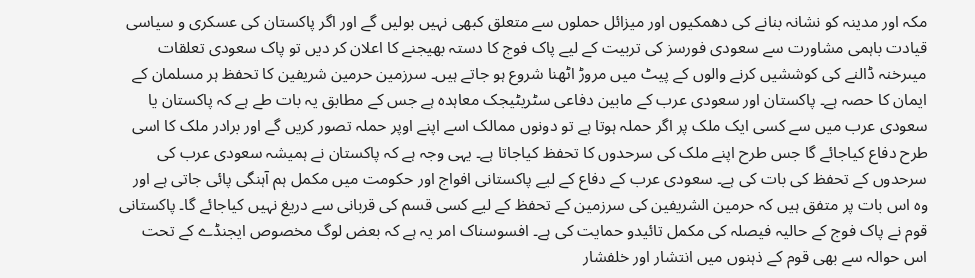مکہ اور مدینہ کو نشانہ بنانے کی دھمکیوں اور میزائل حملوں سے متعلق کبھی نہیں بولیں گے اور اگر پاکستان کی عسکری و سیاسی قیادت باہمی مشاورت سے سعودی فورسز کی تربیت کے لیے پاک فوج کا دستہ بھیجنے کا اعلان کر دیں تو پاک سعودی تعلقات میںرخنہ ڈالنے کی کوششیں کرنے والوں کے پیٹ میں مروڑ اٹھنا شروع ہو جاتے ہیں۔ سرزمین حرمین شریفین کا تحفظ ہر مسلمان کے ایمان کا حصہ ہے۔ پاکستان اور سعودی عرب کے مابین دفاعی سٹریٹیجک معاہدہ ہے جس کے مطابق یہ بات طے ہے کہ پاکستان یا سعودی عرب میں سے کسی ایک ملک پر اگر حملہ ہوتا ہے تو دونوں ممالک اسے اپنے اوپر حملہ تصور کریں گے اور برادر ملک کا اسی طرح دفاع کیاجائے گا جس طرح اپنے ملک کی سرحدوں کا تحفظ کیاجاتا ہے۔ یہی وجہ ہے کہ پاکستان نے ہمیشہ سعودی عرب کی سرحدوں کے تحفظ کی بات کی ہے۔ سعودی عرب کے دفاع کے لیے پاکستانی افواج اور حکومت میں مکمل ہم آہنگی پائی جاتی ہے اور وہ اس بات پر متفق ہیں کہ حرمین الشریفین کی سرزمین کے تحفظ کے لیے کسی قسم کی قربانی سے دریغ نہیں کیاجائے گا۔ پاکستانی قوم نے پاک فوج کے حالیہ فیصلہ کی مکمل تائیدو حمایت کی ہے۔ افسوسناک امر یہ ہے کہ بعض لوگ مخصوص ایجنڈے کے تحت اس حوالہ سے بھی قوم کے ذہنوں میں انتشار اور خلفشار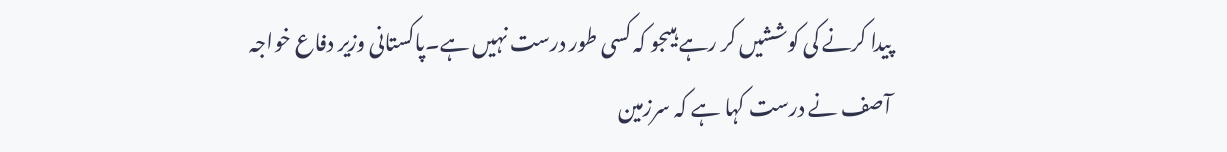پیدا کرنے کی کوششیں کر رہے ہیںجو کہ کسی طور درست نہیں ہے۔پاکستانی وزیر دفاع خواجہ آصف نے درست کہا ہے کہ سرزمین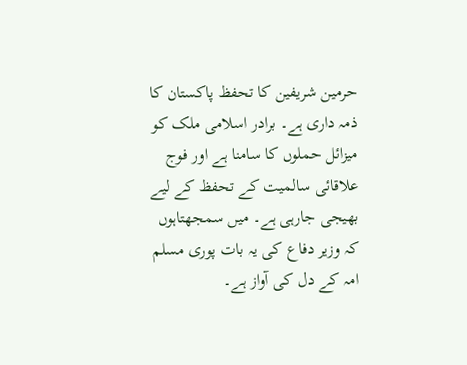حرمین شریفین کا تحفظ پاکستان کا ذمہ داری ہے۔ برادر اسلامی ملک کو میزائل حملوں کا سامنا ہے اور فوج علاقائی سالمیت کے تحفظ کے لیے بھیجی جارہی ہے۔ میں سمجھتاہوں کہ وزیر دفاع کی یہ بات پوری مسلم امہ کے دل کی آواز ہے۔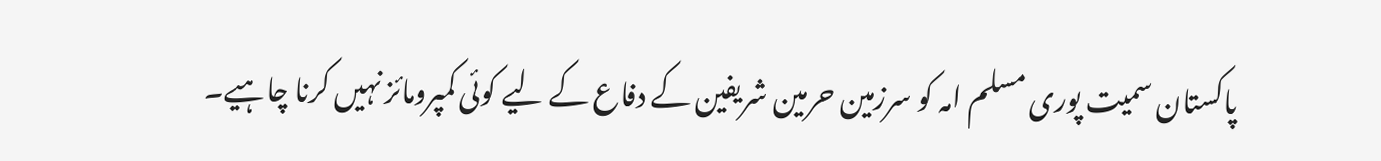پاکستان سمیت پوری مسلم امہ کو سرزمین حرمین شریفین کے دفاع کے لیے کوئی کمپرومائز نہیں کرنا چاہیے۔